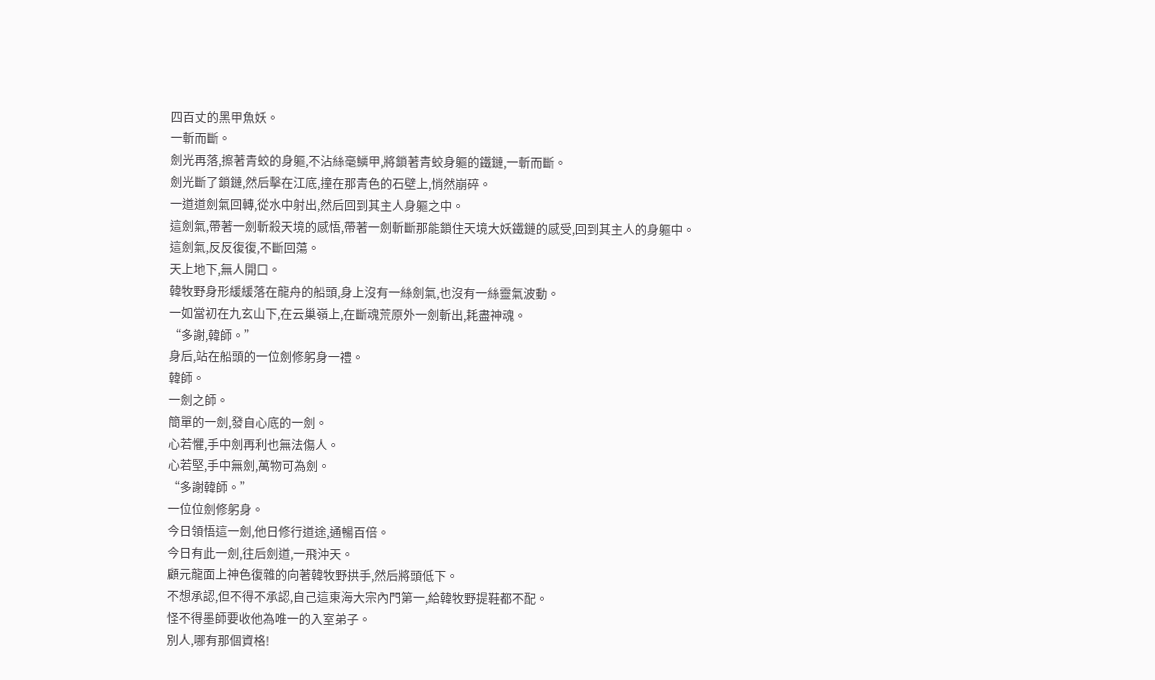四百丈的黑甲魚妖。
一斬而斷。
劍光再落,擦著青蛟的身軀,不沾絲毫鱗甲,將鎖著青蛟身軀的鐵鏈,一斬而斷。
劍光斷了鎖鏈,然后擊在江底,撞在那青色的石壁上,悄然崩碎。
一道道劍氣回轉,從水中射出,然后回到其主人身軀之中。
這劍氣,帶著一劍斬殺天境的感悟,帶著一劍斬斷那能鎖住天境大妖鐵鏈的感受,回到其主人的身軀中。
這劍氣,反反復復,不斷回蕩。
天上地下,無人開口。
韓牧野身形緩緩落在龍舟的船頭,身上沒有一絲劍氣,也沒有一絲靈氣波動。
一如當初在九玄山下,在云巢嶺上,在斷魂荒原外一劍斬出,耗盡神魂。
“多謝,韓師。”
身后,站在船頭的一位劍修躬身一禮。
韓師。
一劍之師。
簡單的一劍,發自心底的一劍。
心若懼,手中劍再利也無法傷人。
心若堅,手中無劍,萬物可為劍。
“多謝韓師。”
一位位劍修躬身。
今日領悟這一劍,他日修行道途,通暢百倍。
今日有此一劍,往后劍道,一飛沖天。
顧元龍面上神色復雜的向著韓牧野拱手,然后將頭低下。
不想承認,但不得不承認,自己這東海大宗內門第一,給韓牧野提鞋都不配。
怪不得墨師要收他為唯一的入室弟子。
別人,哪有那個資格!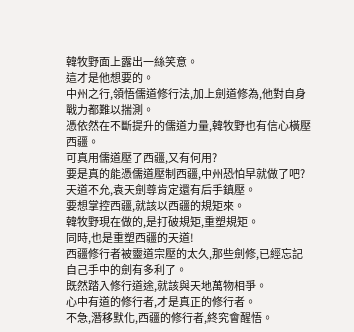韓牧野面上露出一絲笑意。
這才是他想要的。
中州之行,領悟儒道修行法,加上劍道修為,他對自身戰力都難以揣測。
憑依然在不斷提升的儒道力量,韓牧野也有信心橫壓西疆。
可真用儒道壓了西疆,又有何用?
要是真的能憑儒道壓制西疆,中州恐怕早就做了吧?
天道不允,袁天劍尊肯定還有后手鎮壓。
要想掌控西疆,就該以西疆的規矩來。
韓牧野現在做的,是打破規矩,重塑規矩。
同時,也是重塑西疆的天道!
西疆修行者被靈道宗壓的太久,那些劍修,已經忘記自己手中的劍有多利了。
既然踏入修行道途,就該與天地萬物相爭。
心中有道的修行者,才是真正的修行者。
不急,潛移默化,西疆的修行者,終究會醒悟。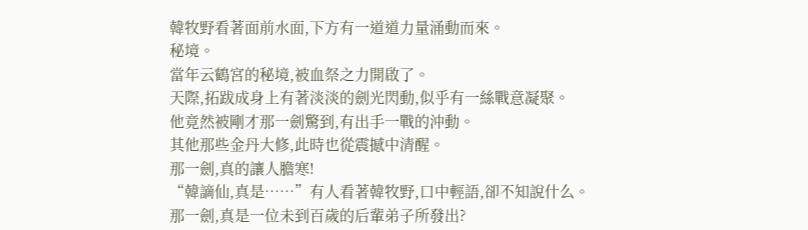韓牧野看著面前水面,下方有一道道力量涌動而來。
秘境。
當年云鶴宮的秘境,被血祭之力開啟了。
天際,拓跋成身上有著淡淡的劍光閃動,似乎有一絲戰意凝聚。
他竟然被剛才那一劍驚到,有出手一戰的沖動。
其他那些金丹大修,此時也從震撼中清醒。
那一劍,真的讓人膽寒!
“韓謫仙,真是……”有人看著韓牧野,口中輕語,卻不知說什么。
那一劍,真是一位未到百歲的后輩弟子所發出?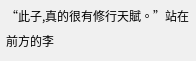“此子,真的很有修行天賦。”站在前方的李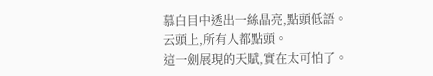慕白目中透出一絲晶亮,點頭低語。
云頭上,所有人都點頭。
這一劍展現的天賦,實在太可怕了。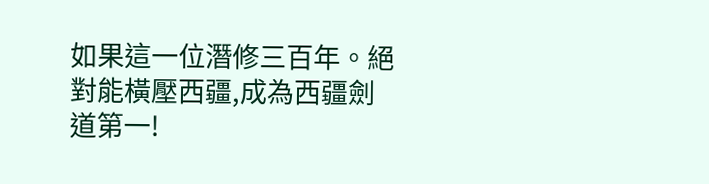如果這一位潛修三百年。絕對能橫壓西疆,成為西疆劍道第一!